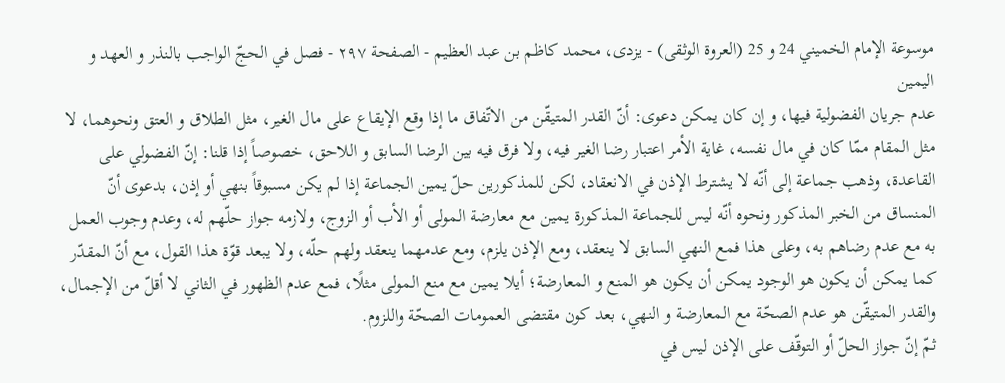موسوعة الإمام الخميني 24 و 25 (العروة الوثقى) - يزدى، محمد كاظم بن عبد العظيم - الصفحة ٢٩٧ - فصل في الحجّ الواجب بالنذر و العهد و اليمين
عدم جريان الفضولية فيها، و إن كان يمكن دعوى: أنّ القدر المتيقّن من الاتّفاق ما إذا وقع الإيقاع على مال الغير، مثل الطلاق و العتق ونحوهما، لا مثل المقام ممّا كان في مال نفسه، غاية الأمر اعتبار رضا الغير فيه، ولا فرق فيه بين الرضا السابق و اللاحق، خصوصاً إذا قلنا: إنّ الفضولي على القاعدة، وذهب جماعة إلى أنّه لا يشترط الإذن في الانعقاد، لكن للمذكورين حلّ يمين الجماعة إذا لم يكن مسبوقاً بنهي أو إذن، بدعوى أنّ المنساق من الخبر المذكور ونحوه أنّه ليس للجماعة المذكورة يمين مع معارضة المولى أو الأب أو الزوج، ولازمه جواز حلّهم له، وعدم وجوب العمل به مع عدم رضاهم به، وعلى هذا فمع النهي السابق لا ينعقد، ومع الإذن يلزم، ومع عدمهما ينعقد ولهم حلّه، ولا يبعد قوّة هذا القول، مع أنّ المقدّر كما يمكن أن يكون هو الوجود يمكن أن يكون هو المنع و المعارضة؛ أيلا يمين مع منع المولى مثلًا، فمع عدم الظهور في الثاني لا أقلّ من الإجمال، والقدر المتيقّن هو عدم الصحّة مع المعارضة و النهي، بعد كون مقتضى العمومات الصحّة واللزوم.
ثمّ إنّ جواز الحلّ أو التوقّف على الإذن ليس في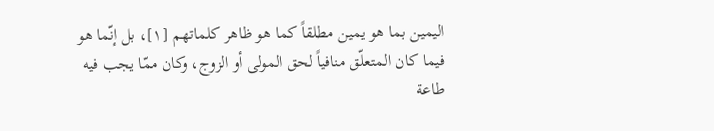اليمين بما هو يمين مطلقاً كما هو ظاهر كلماتهم [١]، بل إنّما هو فيما كان المتعلّق منافياً لحق المولى أو الزوج، وكان ممّا يجب فيه طاعة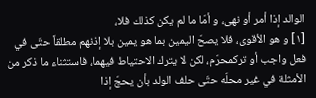الوالد إذا أمر أو نهى، و أمّا ما لم يكن كذلك فلا،
[١] و هو الأقوى، فلا يصحّ اليمين بما هو يمين بلا إذنهم مطلقاً حتّى في فعل واجب أو تركمحرّم، لكن لا يترك الاحتياط فيهما، فاستثناء ما ذكر من الأمثلة في غير محلّه حتّى حلف الولد بأن يحجّ إذا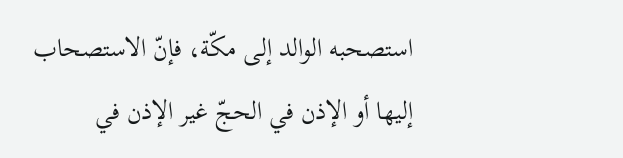استصحبه الوالد إلى مكّة، فإنّ الاستصحاب إليها أو الإذن في الحجّ غير الإذن في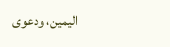اليمين، ودعوى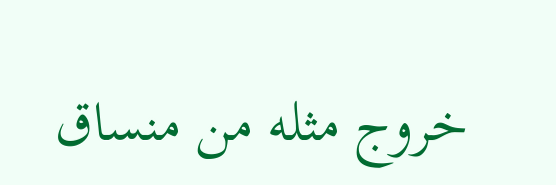خروج مثله من منساق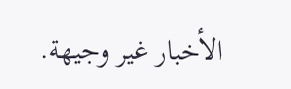الأخبار غير وجيهة.